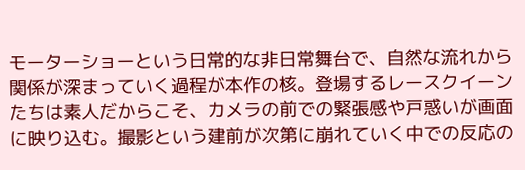モーターショーという日常的な非日常舞台で、自然な流れから関係が深まっていく過程が本作の核。登場するレースクイーンたちは素人だからこそ、カメラの前での緊張感や戸惑いが画面に映り込む。撮影という建前が次第に崩れていく中での反応の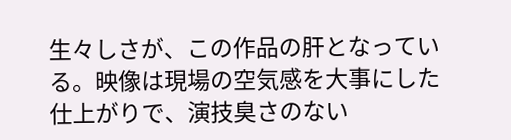生々しさが、この作品の肝となっている。映像は現場の空気感を大事にした仕上がりで、演技臭さのない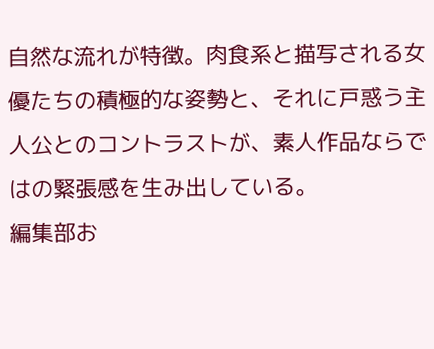自然な流れが特徴。肉食系と描写される女優たちの積極的な姿勢と、それに戸惑う主人公とのコントラストが、素人作品ならではの緊張感を生み出している。
編集部お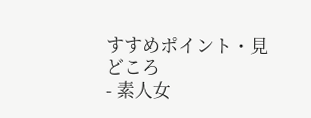すすめポイント・見どころ
- 素人女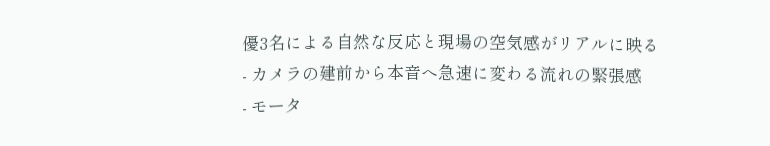優3名による自然な反応と現場の空気感がリアルに映る
- カメラの建前から本音へ急速に変わる流れの緊張感
- モータ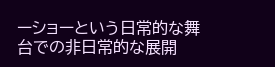ーショーという日常的な舞台での非日常的な展開